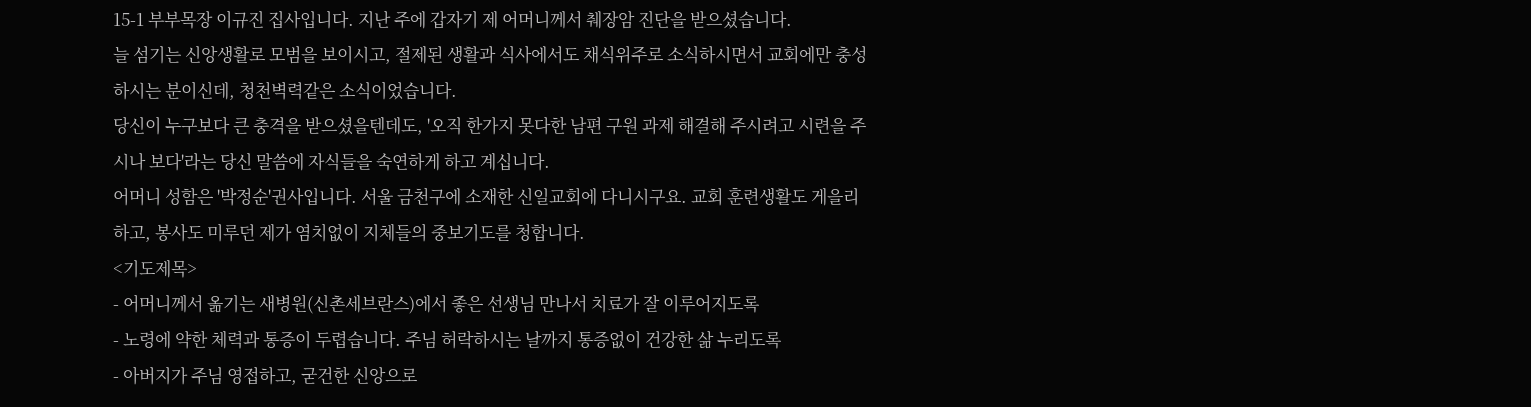15-1 부부목장 이규진 집사입니다. 지난 주에 갑자기 제 어머니께서 췌장암 진단을 받으셨습니다.
늘 섬기는 신앙생활로 모범을 보이시고, 절제된 생활과 식사에서도 채식위주로 소식하시면서 교회에만 충성하시는 분이신데, 청천벽력같은 소식이었습니다.
당신이 누구보다 큰 충격을 받으셨을텐데도, '오직 한가지 못다한 남편 구원 과제 해결해 주시려고 시련을 주시나 보다'라는 당신 말씀에 자식들을 숙연하게 하고 계십니다.
어머니 성함은 '박정순'권사입니다. 서울 금천구에 소재한 신일교회에 다니시구요. 교회 훈련생활도 게을리하고, 봉사도 미루던 제가 염치없이 지체들의 중보기도를 청합니다.
<기도제목>
- 어머니께서 옮기는 새병원(신촌세브란스)에서 좋은 선생님 만나서 치료가 잘 이루어지도록
- 노령에 약한 체력과 통증이 두렵습니다. 주님 허락하시는 날까지 통증없이 건강한 삶 누리도록
- 아버지가 주님 영접하고, 굳건한 신앙으로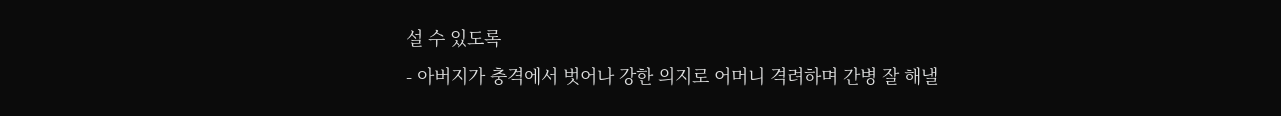설 수 있도록
- 아버지가 충격에서 벗어나 강한 의지로 어머니 격려하며 간병 잘 해낼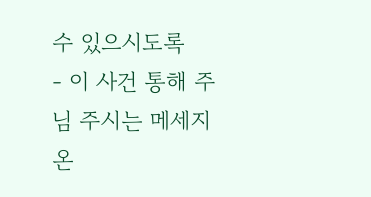수 있으시도록
- 이 사건 통해 주님 주시는 메세지 온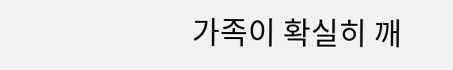가족이 확실히 깨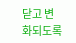닫고 변화되도록